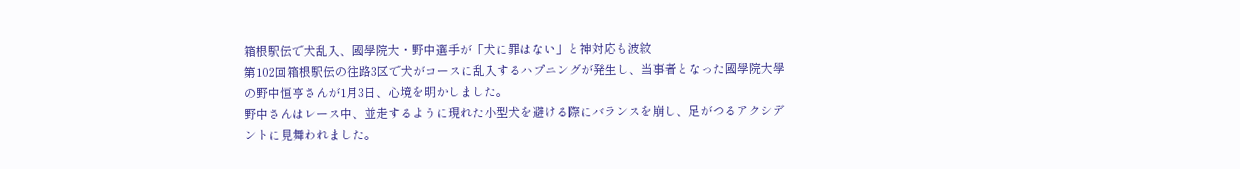箱根駅伝で犬乱入、國學院大・野中選手が「犬に罪はない」と神対応も波紋
第102回箱根駅伝の往路3区で犬がコースに乱入するハプニングが発生し、当事者となった國學院大學の野中恒亨さんが1月3日、心境を明かしました。
野中さんはレース中、並走するように現れた小型犬を避ける際にバランスを崩し、足がつるアクシデントに見舞われました。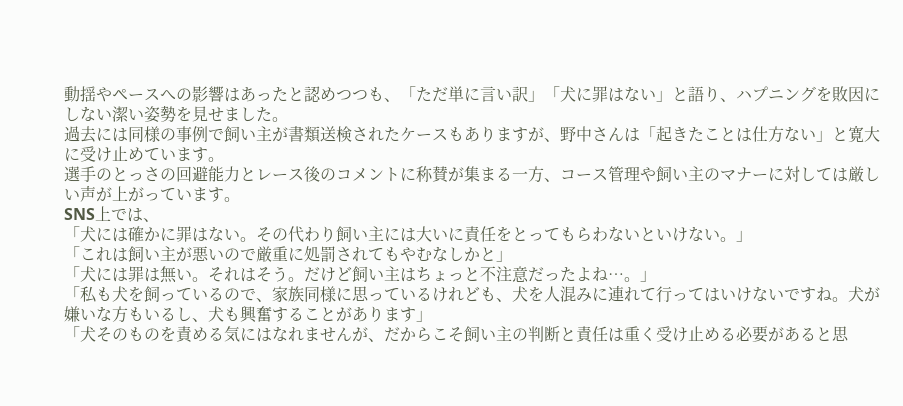動揺やペースへの影響はあったと認めつつも、「ただ単に言い訳」「犬に罪はない」と語り、ハプニングを敗因にしない潔い姿勢を見せました。
過去には同様の事例で飼い主が書類送検されたケースもありますが、野中さんは「起きたことは仕方ない」と寛大に受け止めています。
選手のとっさの回避能力とレース後のコメントに称賛が集まる一方、コース管理や飼い主のマナーに対しては厳しい声が上がっています。
SNS上では、
「犬には確かに罪はない。その代わり飼い主には大いに責任をとってもらわないといけない。」
「これは飼い主が悪いので厳重に処罰されてもやむなしかと」
「犬には罪は無い。それはそう。だけど飼い主はちょっと不注意だったよね…。」
「私も犬を飼っているので、家族同様に思っているけれども、犬を人混みに連れて行ってはいけないですね。犬が嫌いな方もいるし、犬も興奮することがあります」
「犬そのものを責める気にはなれませんが、だからこそ飼い主の判断と責任は重く受け止める必要があると思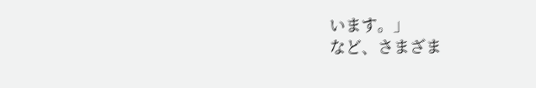います。」
など、さまざま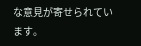な意見が寄せられています。